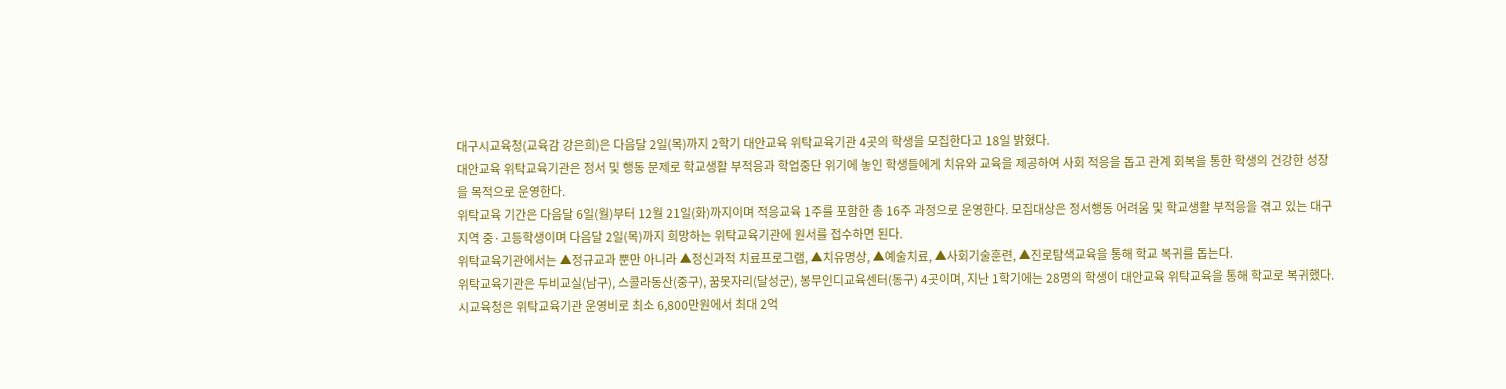대구시교육청(교육감 강은희)은 다음달 2일(목)까지 2학기 대안교육 위탁교육기관 4곳의 학생을 모집한다고 18일 밝혔다.
대안교육 위탁교육기관은 정서 및 행동 문제로 학교생활 부적응과 학업중단 위기에 놓인 학생들에게 치유와 교육을 제공하여 사회 적응을 돕고 관계 회복을 통한 학생의 건강한 성장을 목적으로 운영한다.
위탁교육 기간은 다음달 6일(월)부터 12월 21일(화)까지이며 적응교육 1주를 포함한 총 16주 과정으로 운영한다. 모집대상은 정서행동 어려움 및 학교생활 부적응을 겪고 있는 대구 지역 중·고등학생이며 다음달 2일(목)까지 희망하는 위탁교육기관에 원서를 접수하면 된다.
위탁교육기관에서는 ▲정규교과 뿐만 아니라 ▲정신과적 치료프로그램, ▲치유명상, ▲예술치료, ▲사회기술훈련, ▲진로탐색교육을 통해 학교 복귀를 돕는다.
위탁교육기관은 두비교실(남구), 스콜라동산(중구), 꿈못자리(달성군), 봉무인디교육센터(동구) 4곳이며, 지난 1학기에는 28명의 학생이 대안교육 위탁교육을 통해 학교로 복귀했다.
시교육청은 위탁교육기관 운영비로 최소 6,800만원에서 최대 2억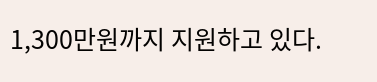1,300만원까지 지원하고 있다.